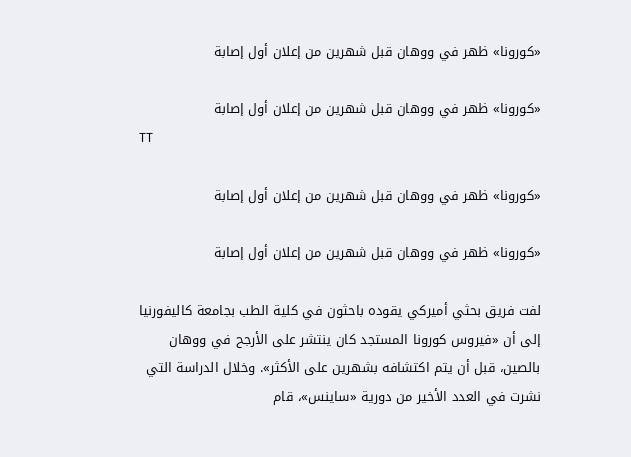«كورونا» ظهر في ووهان قبل شهرين من إعلان أول إصابة

«كورونا» ظهر في ووهان قبل شهرين من إعلان أول إصابة
TT

«كورونا» ظهر في ووهان قبل شهرين من إعلان أول إصابة

«كورونا» ظهر في ووهان قبل شهرين من إعلان أول إصابة

لفت فريق بحثي أميركي يقوده باحثون في كلية الطب بجامعة كاليفورنيا إلى أن «فيروس كورونا المستجد كان ينتشر على الأرجح في ووهان بالصين، قبل أن يتم اكتشافه بشهرين على الأكثر». وخلال الدراسة التي نشرت في العدد الأخير من دورية «ساينس»، قام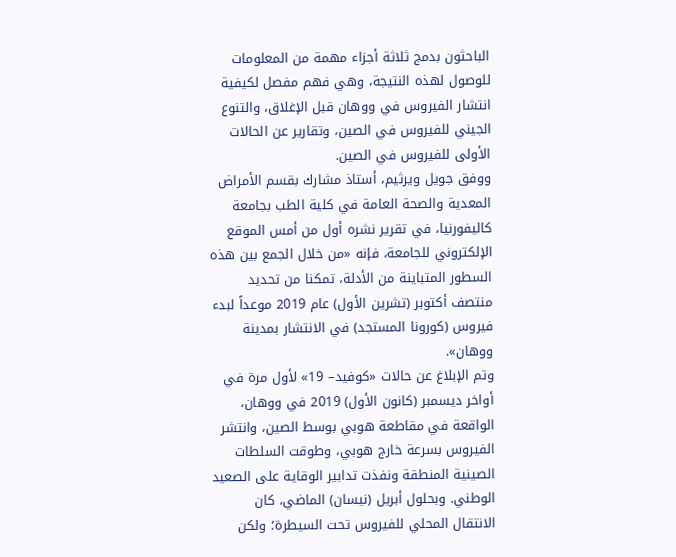الباحثون بدمج ثلاثة أجزاء مهمة من المعلومات للوصول لهذه النتيجة، وهي فهم مفصل لكيفية انتشار الفيروس في ووهان قبل الإغلاق، والتنوع الجيني للفيروس في الصين، وتقارير عن الحالات الأولى للفيروس في الصين.
ووفق جويل ويرثيم، أستاذ مشارك بقسم الأمراض المعدية والصحة العامة في كلية الطب بجامعة كاليفورنيا، في تقرير نشره أول من أمس الموقع الإلكتروني للجامعة، فإنه «من خلال الجمع بين هذه السطور المتباينة من الأدلة، تمكنا من تحديد منتصف أكتوبر (تشرين الأول) عام 2019 موعداً لبدء فيروس (كورونا المستجد) في الانتشار بمدينة ووهان».
وتم الإبلاغ عن حالات «كوفيد– 19» لأول مرة في أواخر ديسمبر (كانون الأول) 2019 في ووهان، الواقعة في مقاطعة هوبي بوسط الصين، وانتشر الفيروس بسرعة خارج هوبي، وطوقت السلطات الصينية المنطقة ونفذت تدابير الوقاية على الصعيد الوطني. وبحلول أبريل (نيسان) الماضي، كان الانتقال المحلي للفيروس تحت السيطرة؛ ولكن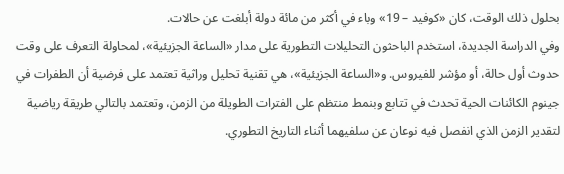بحلول ذلك الوقت، كان «كوفيد – 19» وباء في أكثر من مائة دولة أبلغت عن حالات.
وفي الدراسة الجديدة، استخدم الباحثون التحليلات التطورية على مدار «الساعة الجزيئية»، لمحاولة التعرف على وقت حدوث أول حالة، أو مؤشر للفيروس. و«الساعة الجزيئية»، هي تقنية تحليل وراثية تعتمد على فرضية أن الطفرات في جينوم الكائنات الحية تحدث في تتابع وبنمط منتظم على الفترات الطويلة من الزمن، وتعتمد بالتالي طريقة رياضية لتقدير الزمن الذي انفصل فيه نوعان عن سلفيهما أثناء التاريخ التطوري.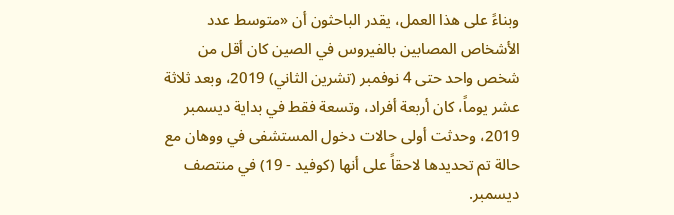وبناءً على هذا العمل، يقدر الباحثون أن «متوسط عدد الأشخاص المصابين بالفيروس في الصين كان أقل من شخص واحد حتى 4 نوفمبر (تشرين الثاني) 2019، وبعد ثلاثة عشر يوماً، كان أربعة أفراد، وتسعة فقط في بداية ديسمبر 2019، وحدثت أولى حالات دخول المستشفى في ووهان مع حالة تم تحديدها لاحقاً على أنها (كوفيد - 19) في منتصف ديسمبر.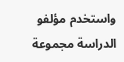واستخدم مؤلفو الدراسة مجموعة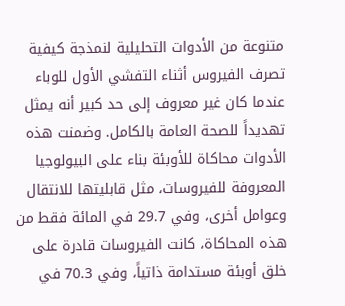متنوعة من الأدوات التحليلية لنمذجة كيفية تصرف الفيروس أثناء التفشي الأول للوباء عندما كان غير معروف إلى حد كبير أنه يمثل تهديداً للصحة العامة بالكامل. وضمنت هذه الأدوات محاكاة للأوبئة بناء على البيولوجيا المعروفة للفيروسات، مثل قابليتها للانتقال وعوامل أخرى، وفي 29.7 في المائة فقط من هذه المحاكاة، كانت الفيروسات قادرة على خلق أوبئة مستدامة ذاتياً، وفي 70.3 في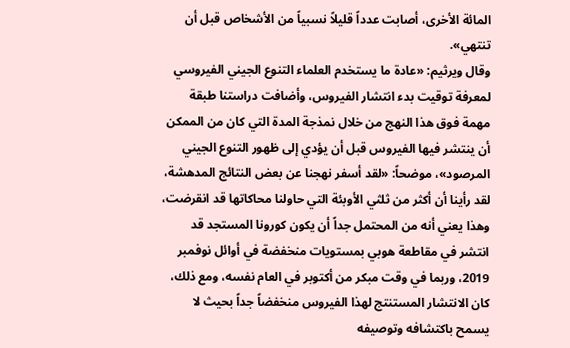المائة الأخرى، أصابت عدداً قليلاً نسبياً من الأشخاص قبل أن تنتهي».
وقال ويرثيم: «عادة ما يستخدم العلماء التنوع الجيني الفيروسي لمعرفة توقيت بدء انتشار الفيروس، وأضافت دراستنا طبقة مهمة فوق هذا النهج من خلال نمذجة المدة التي كان من الممكن أن ينتشر فيها الفيروس قبل أن يؤدي إلى ظهور التنوع الجيني المرصود»، موضحاً: «لقد أسفر نهجنا عن بعض النتائج المدهشة، لقد رأينا أن أكثر من ثلثي الأوبئة التي حاولنا محاكاتها قد انقرضت، وهذا يعني أنه من المحتمل جداً أن يكون كورونا المستجد قد انتشر في مقاطعة هوبي بمستويات منخفضة في أوائل نوفمبر 2019، وربما في وقت مبكر من أكتوبر في العام نفسه، ومع ذلك، كان الانتشار المستنتج لهذا الفيروس منخفضاً جداً بحيث لا يسمح باكتشافه وتوصيفه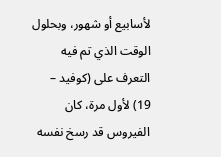لأسابيع أو شهور، وبحلول الوقت الذي تم فيه التعرف على (كوفيد – 19) لأول مرة، كان الفيروس قد رسخ نفسه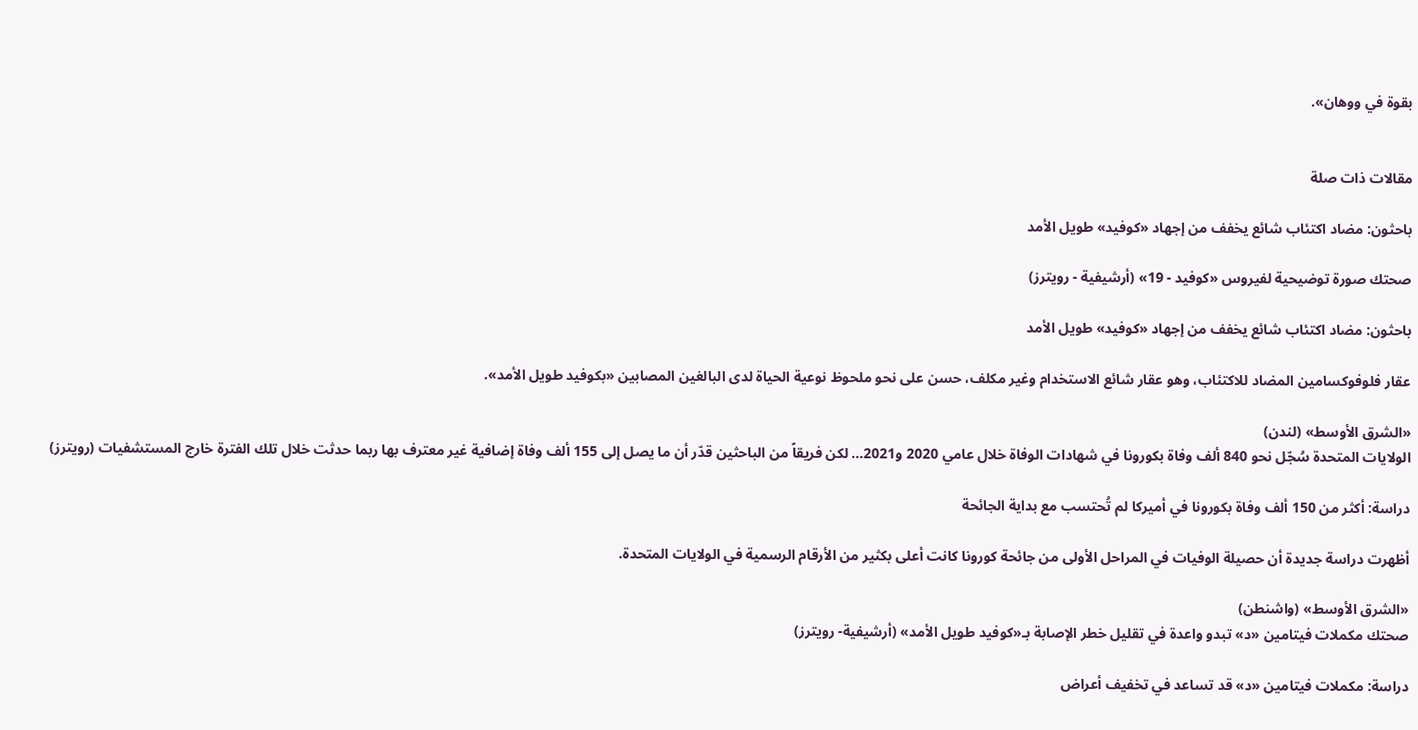بقوة في ووهان».


مقالات ذات صلة

باحثون: مضاد اكتئاب شائع يخفف من إجهاد «كوفيد» طويل الأمد

صحتك صورة توضيحية لفيروس «كوفيد - 19» (أرشيفية - رويترز)

باحثون: مضاد اكتئاب شائع يخفف من إجهاد «كوفيد» طويل الأمد

عقار فلوفوكسامين المضاد للاكتئاب، وهو عقار شائع الاستخدام وغير مكلف، حسن على نحو ملحوظ نوعية الحياة لدى البالغين المصابين «بكوفيد طويل الأمد».

«الشرق الأوسط» (لندن)
الولايات المتحدة سُجّل نحو 840 ألف وفاة بكورونا في شهادات الوفاة خلال عامي 2020 و2021... لكن فريقاً من الباحثين قدّر أن ما يصل إلى 155 ألف وفاة إضافية غير معترف بها ربما حدثت خلال تلك الفترة خارج المستشفيات (رويترز)

دراسة: أكثر من 150 ألف وفاة بكورونا في أميركا لم تُحتسب مع بداية الجائحة

أظهرت دراسة جديدة أن حصيلة الوفيات في المراحل الأولى من جائحة كورونا كانت أعلى بكثير من الأرقام الرسمية في الولايات المتحدة.

«الشرق الأوسط» (واشنطن)
صحتك مكملات فيتامين «د» تبدو واعدة في تقليل خطر الإصابة بـ«كوفيد طويل الأمد» (أرشيفية- رويترز)

دراسة: مكملات فيتامين «د» قد تساعد في تخفيف أعراض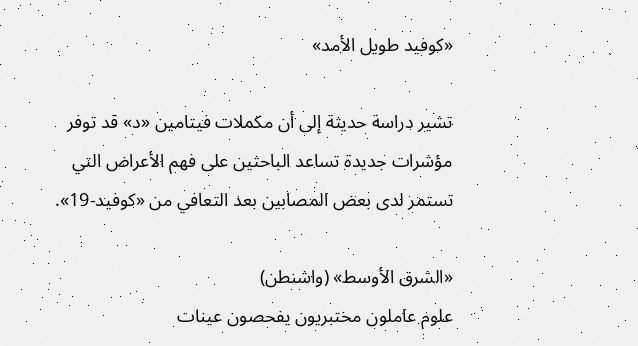«كوفيد طويل الأمد»

تشير دراسة حديثة إلى أن مكملات فيتامين «د» قد توفر مؤشرات جديدة تساعد الباحثين على فهم الأعراض التي تستمر لدى بعض المصابين بعد التعافي من «كوفيد-19».

«الشرق الأوسط» (واشنطن)
علوم عاملون مختبريون يفحصون عينات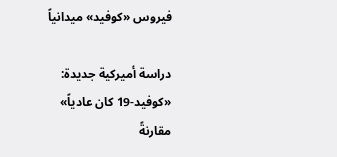فيروس «كوفيد» ميدانياً

دراسة أميركية جديدة: «كوفيد-19 كان عادياً» مقارنةً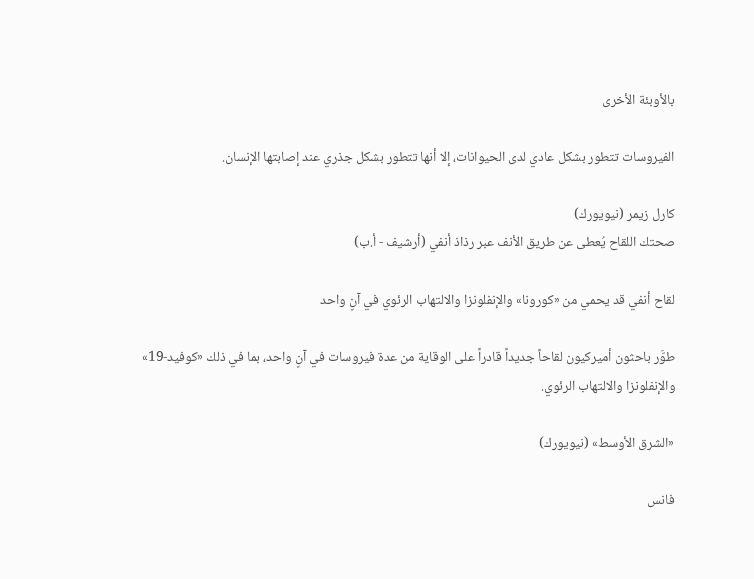بالأوبئة الأخرى

الفيروسات تتطور بشكل عادي لدى الحيوانات، إلا أنها تتطور بشكل جذري عند إصابتها الإنسان.

كارل زيمر (نيويورك)
صحتك اللقاح يُعطى عن طريق الأنف عبر رذاذ أنفي (أرشيف - أ.ب)

لقاح أنفي قد يحمي من «كورونا» والإنفلونزا والالتهاب الرئوي في آنٍ واحد

طوَّر باحثون أميركيون لقاحاً جديداً قادراً على الوقاية من عدة فيروسات في آنٍ واحد، بما في ذلك «كوفيد-19» والإنفلونزا والالتهاب الرئوي.

«الشرق الأوسط» (نيويورك)

فانس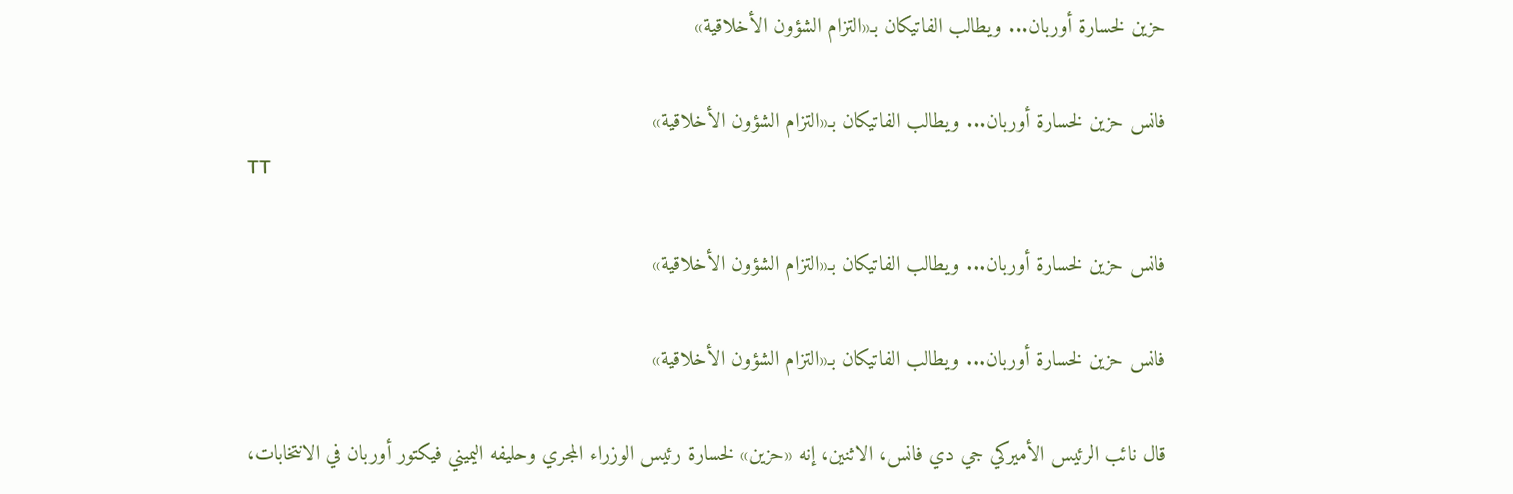حزين لخسارة أوربان... ويطالب الفاتيكان بـ«التزام الشؤون الأخلاقية»

فانس حزين لخسارة أوربان... ويطالب الفاتيكان بـ«التزام الشؤون الأخلاقية»
TT

فانس حزين لخسارة أوربان... ويطالب الفاتيكان بـ«التزام الشؤون الأخلاقية»

فانس حزين لخسارة أوربان... ويطالب الفاتيكان بـ«التزام الشؤون الأخلاقية»

قال نائب الرئيس الأميركي جي دي فانس، الاثنين، إنه «حزين» لخسارة رئيس الوزراء المجري وحليفه اليميني فيكتور أوربان في الانتخابات،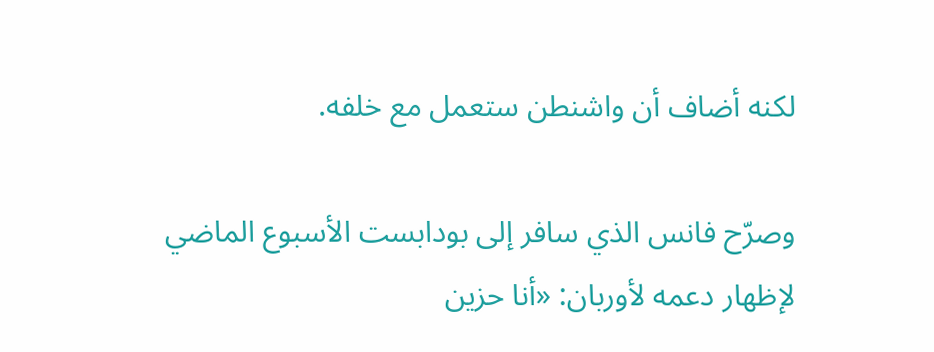لكنه أضاف أن واشنطن ستعمل مع خلفه.

وصرّح فانس الذي سافر إلى بودابست الأسبوع الماضي لإظهار دعمه لأوربان: «أنا حزين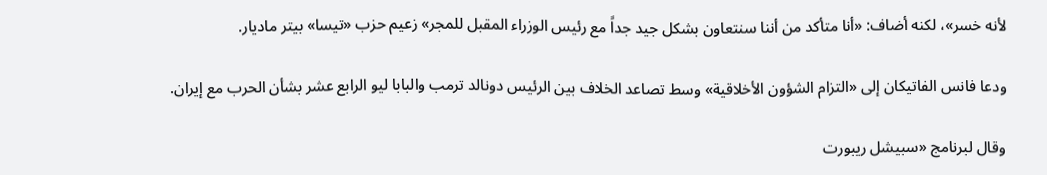لأنه خسر»، لكنه أضاف: «أنا متأكد من أننا سنتعاون بشكل جيد جداً مع رئيس الوزراء المقبل للمجر» زعيم حزب «تيسا» بيتر ماديار.

ودعا فانس الفاتيكان إلى «التزام الشؤون الأخلاقية» وسط تصاعد الخلاف بين الرئيس دونالد ترمب والبابا ليو الرابع عشر بشأن الحرب مع إيران.

وقال لبرنامج «سبيشل ريبورت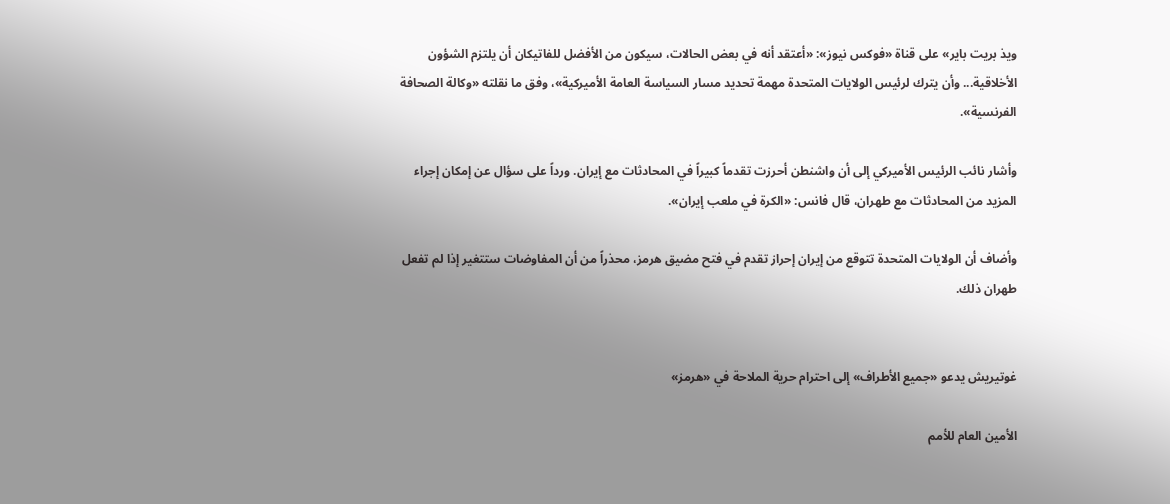ويذ بريت باير» على قناة «فوكس نيوز»: «أعتقد أنه في بعض الحالات، سيكون من الأفضل للفاتيكان أن يلتزم الشؤون الأخلاقية... وأن يترك لرئيس الولايات المتحدة مهمة تحديد مسار السياسة العامة الأميركية»، وفق ما نقلته «وكالة الصحافة الفرنسية».

وأشار نائب الرئيس الأميركي إلى أن واشنطن أحرزت تقدماً كبيراً في المحادثات مع إيران. ورداً على سؤال عن إمكان إجراء المزيد من المحادثات مع طهران، قال فانس: «الكرة في ملعب إيران».

وأضاف أن الولايات المتحدة تتوقع من إيران إحراز تقدم في فتح مضيق هرمز، محذراً من أن المفاوضات ستتغير إذا لم تفعل طهران ذلك.


غوتيريش يدعو «جميع الأطراف» إلى احترام حرية الملاحة في «هرمز»

الأمين العام للأمم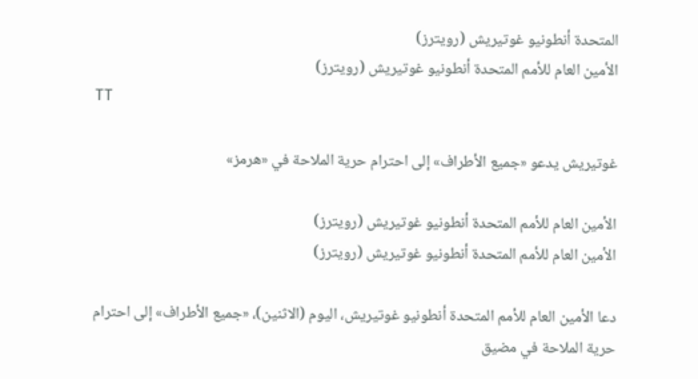المتحدة أنطونيو غوتيريش (رويترز)
الأمين العام للأمم المتحدة أنطونيو غوتيريش (رويترز)
TT

غوتيريش يدعو «جميع الأطراف» إلى احترام حرية الملاحة في «هرمز»

الأمين العام للأمم المتحدة أنطونيو غوتيريش (رويترز)
الأمين العام للأمم المتحدة أنطونيو غوتيريش (رويترز)

دعا الأمين العام للأمم المتحدة أنطونيو غوتيريش، اليوم (الاثنين)، «جميع الأطراف» إلى احترام حرية الملاحة في مضيق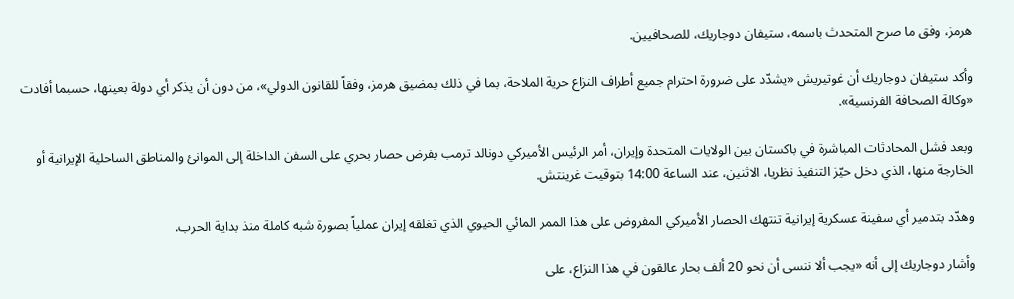هرمز، وفق ما صرح المتحدث باسمه، ستيفان دوجاريك، للصحافيين.

وأكد ستيفان دوجاريك أن غوتيريش «يشدّد على ضرورة احترام جميع أطراف النزاع حرية الملاحة، بما في ذلك بمضيق هرمز، وفقاً للقانون الدولي»، من دون أن يذكر أي دولة بعينها، حسبما أفادت «وكالة الصحافة الفرنسية».

وبعد فشل المحادثات المباشرة في باكستان بين الولايات المتحدة وإيران، أمر الرئيس الأميركي دونالد ترمب بفرض حصار بحري على السفن الداخلة إلى الموانئ والمناطق الساحلية الإيرانية أو الخارجة منها، الذي دخل حيّز التنفيذ نظريا، الاثنين، عند الساعة 14:00 بتوقيت غرينتش.

وهدّد بتدمير أي سفينة عسكرية إيرانية تنتهك الحصار الأميركي المفروض على هذا الممر المائي الحيوي الذي تغلقه إيران عملياً بصورة شبه كاملة منذ بداية الحرب.

وأشار دوجاريك إلى أنه «يجب ألا ننسى أن نحو 20 ألف بحار عالقون في هذا النزاع، على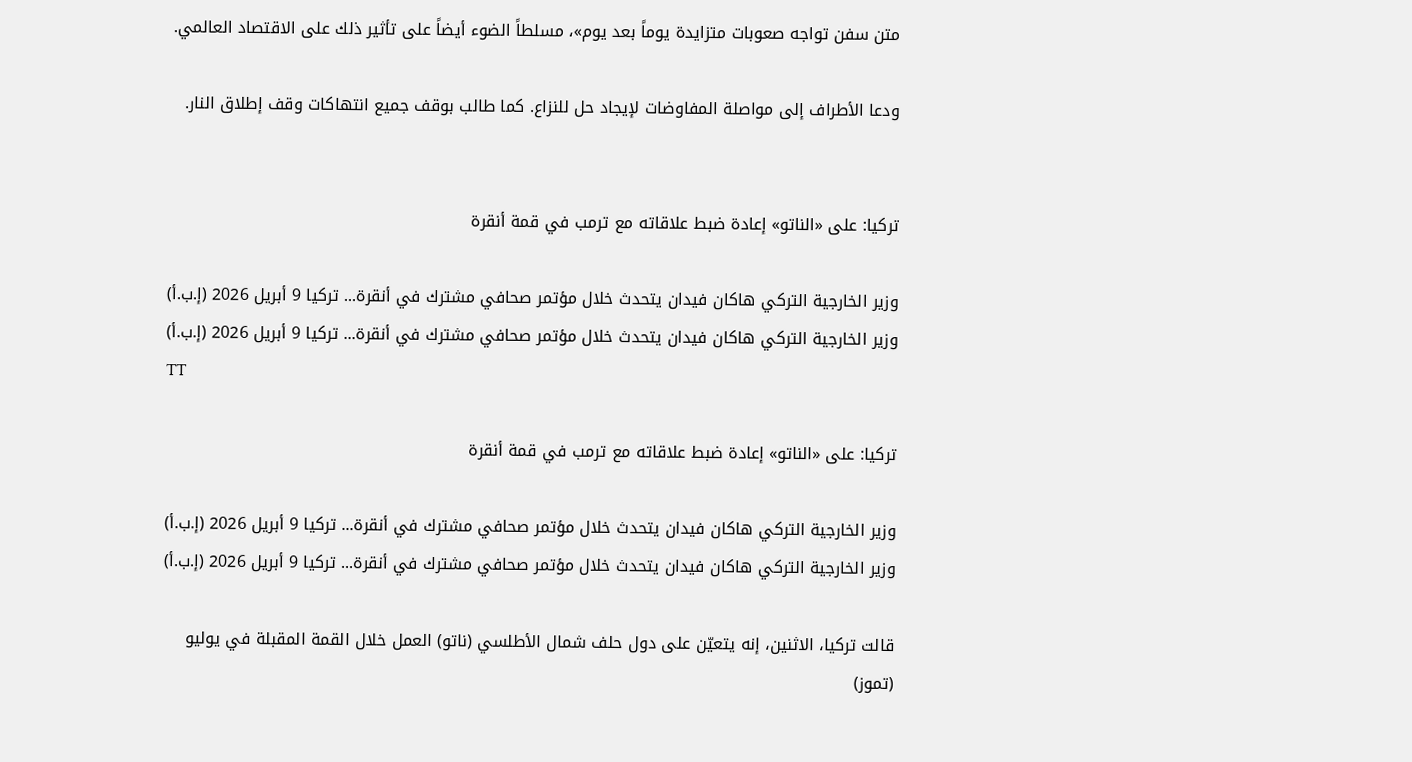متن سفن تواجه صعوبات متزايدة يوماً بعد يوم»، مسلطاً الضوء أيضاً على تأثير ذلك على الاقتصاد العالمي.

ودعا الأطراف إلى مواصلة المفاوضات لإيجاد حل للنزاع. كما طالب بوقف جميع انتهاكات وقف إطلاق النار.


تركيا: على «الناتو» إعادة ضبط علاقاته مع ترمب في قمة أنقرة

وزير الخارجية التركي هاكان فيدان يتحدث خلال مؤتمر صحافي مشترك في أنقرة... تركيا 9 أبريل 2026 (إ.ب.أ)
وزير الخارجية التركي هاكان فيدان يتحدث خلال مؤتمر صحافي مشترك في أنقرة... تركيا 9 أبريل 2026 (إ.ب.أ)
TT

تركيا: على «الناتو» إعادة ضبط علاقاته مع ترمب في قمة أنقرة

وزير الخارجية التركي هاكان فيدان يتحدث خلال مؤتمر صحافي مشترك في أنقرة... تركيا 9 أبريل 2026 (إ.ب.أ)
وزير الخارجية التركي هاكان فيدان يتحدث خلال مؤتمر صحافي مشترك في أنقرة... تركيا 9 أبريل 2026 (إ.ب.أ)

قالت تركيا، الاثنين، إنه يتعيّن على دول حلف شمال الأطلسي (ناتو) العمل خلال القمة المقبلة في يوليو (تموز)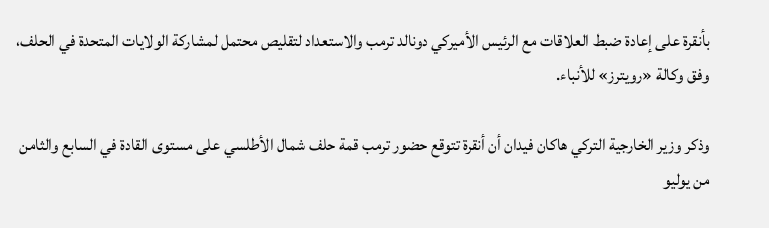بأنقرة على إعادة ضبط العلاقات مع الرئيس الأميركي دونالد ترمب والاستعداد لتقليص محتمل لمشاركة الولايات المتحدة في الحلف، وفق وكالة «رويترز» للأنباء.

وذكر وزير الخارجية التركي هاكان فيدان أن أنقرة تتوقع حضور ترمب قمة حلف شمال الأطلسي على مستوى القادة في السابع والثامن من يوليو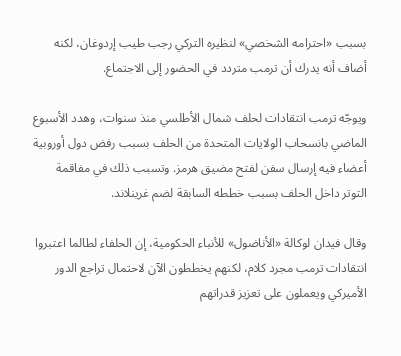بسبب «احترامه الشخصي» لنظيره التركي رجب طيب إردوغان، لكنه أضاف أنه يدرك أن ترمب متردد في الحضور إلى الاجتماع.

ويوجّه ترمب انتقادات لحلف شمال الأطلسي منذ سنوات، وهدد الأسبوع الماضي بانسحاب الولايات المتحدة من الحلف بسبب رفض دول أوروبية أعضاء فيه إرسال سفن لفتح مضيق هرمز. وتسبب ذلك في مفاقمة التوتر داخل الحلف بسبب خططه السابقة لضم غرينلاند.

وقال فيدان لوكالة «الأناضول» للأنباء الحكومية، إن الحلفاء لطالما اعتبروا انتقادات ترمب مجرد كلام، لكنهم يخططون الآن لاحتمال تراجع الدور الأميركي ويعملون على تعزيز قدراتهم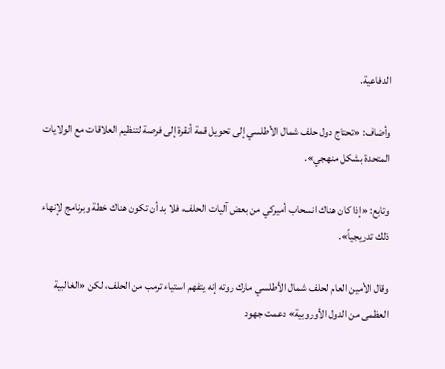الدفاعية.

وأضاف: «تحتاج دول حلف شمال الأطلسي إلى تحويل قمة أنقرة إلى فرصة لتنظيم العلاقات مع الولايات المتحدة بشكل منهجي».

وتابع: «إذا كان هناك انسحاب أميركي من بعض آليات الحلف، فلا بد أن تكون هناك خطة وبرنامج لإنهاء ذلك تدريجياً».

وقال الأمين العام لحلف شمال الأطلسي مارك روته إنه يتفهم استياء ترمب من الحلف، لكن «الغالبية العظمى من الدول الأوروبية» دعمت جهود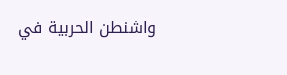واشنطن الحربية في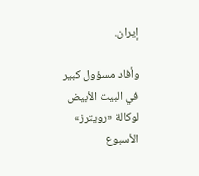إيران.

وأفاد مسؤول كبير في البيت الأبيض لوكالة «رويترز» الأسبوع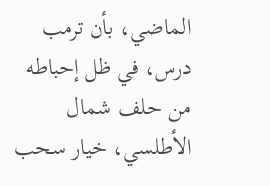الماضي، بأن ترمب درس، في ظل إحباطه من حلف شمال الأطلسي، خيار سحب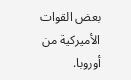بعض القوات الأميركية من أوروبا.